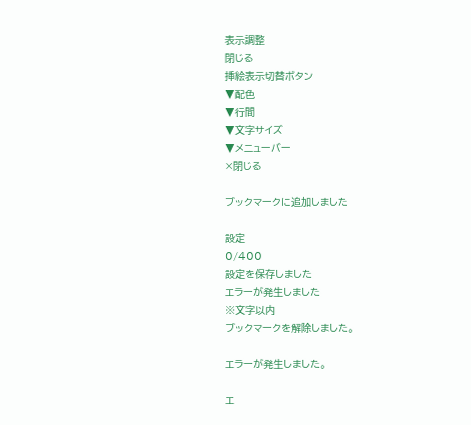表示調整
閉じる
挿絵表示切替ボタン
▼配色
▼行間
▼文字サイズ
▼メニューバー
×閉じる

ブックマークに追加しました

設定
0/400
設定を保存しました
エラーが発生しました
※文字以内
ブックマークを解除しました。

エラーが発生しました。

エ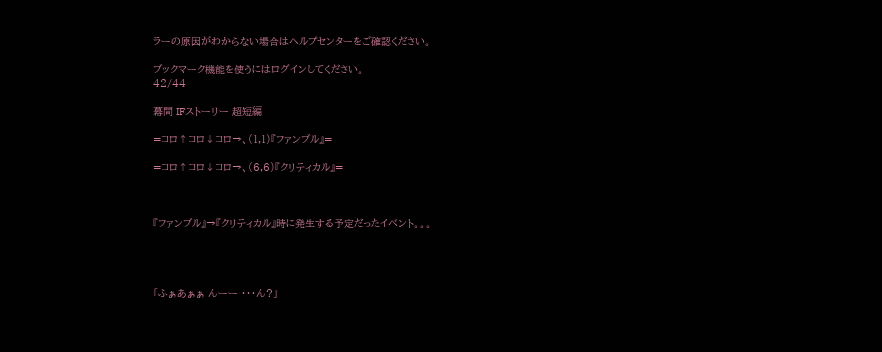ラーの原因がわからない場合はヘルプセンターをご確認ください。

ブックマーク機能を使うにはログインしてください。
42/44

幕間 IFストーリー 超短編

=コロ↑コロ↓コロ→、(1,1)『ファンブル』=

=コロ↑コロ↓コロ→、(6,6)『クリティカル』=



『ファンブル』→『クリティカル』時に発生する予定だったイベント。。。




「ふぁあぁぁ んーー ・・・ん?」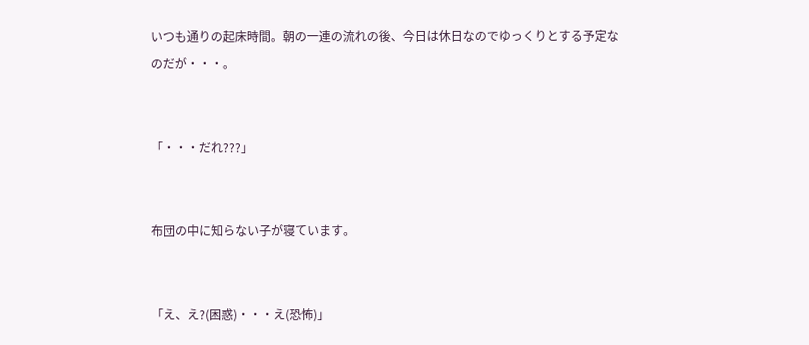いつも通りの起床時間。朝の一連の流れの後、今日は休日なのでゆっくりとする予定なのだが・・・。


「・・・だれ???」


布団の中に知らない子が寝ています。


「え、え?(困惑)・・・え(恐怖)」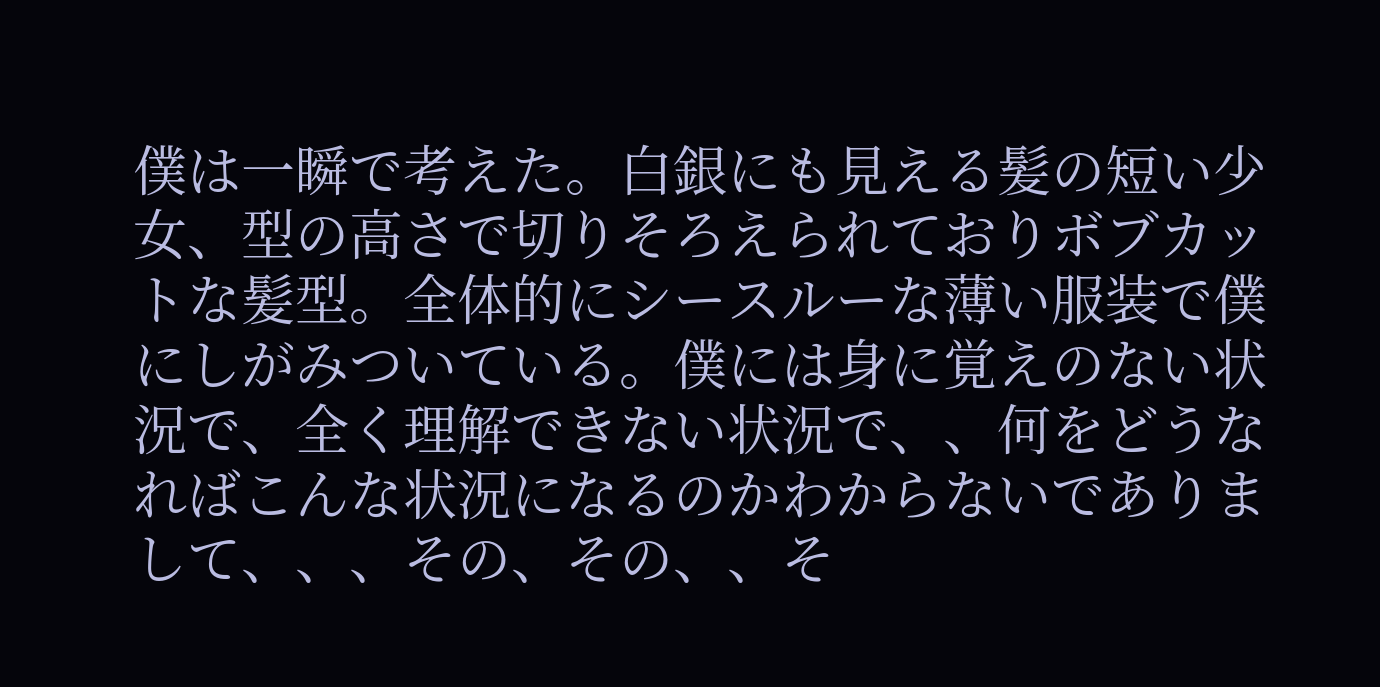僕は一瞬で考えた。白銀にも見える髪の短い少女、型の高さで切りそろえられておりボブカットな髪型。全体的にシースルーな薄い服装で僕にしがみついている。僕には身に覚えのない状況で、全く理解できない状況で、、何をどうなればこんな状況になるのかわからないでありまして、、、その、その、、そ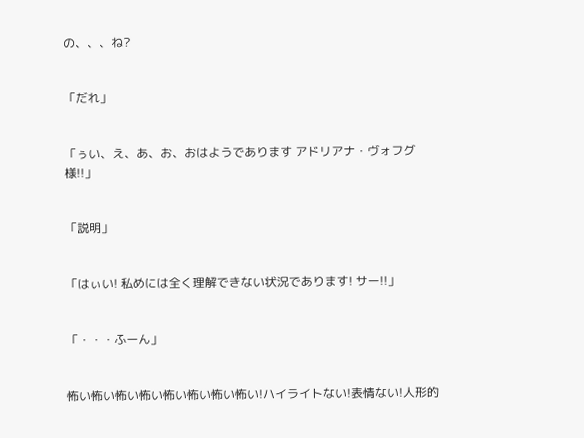の、、、ね?


「だれ」


「ぅい、え、あ、お、おはようであります アドリアナ・ヴォフグ様!!」


「説明」


「はぃい! 私めには全く理解できない状況であります! サー!!」


「・・・ふーん」


怖い怖い怖い怖い怖い怖い怖い怖い!ハイライトない!表情ない!人形的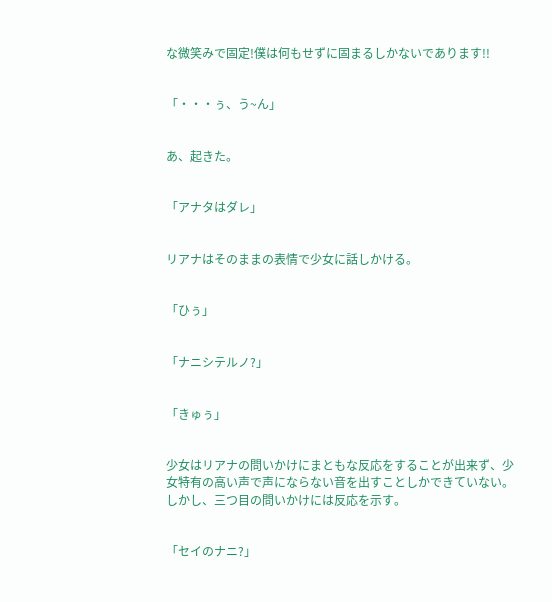な微笑みで固定!僕は何もせずに固まるしかないであります!!


「・・・ぅ、う~ん」


あ、起きた。


「アナタはダレ」


リアナはそのままの表情で少女に話しかける。


「ひぅ」


「ナニシテルノ?」


「きゅぅ」


少女はリアナの問いかけにまともな反応をすることが出来ず、少女特有の高い声で声にならない音を出すことしかできていない。しかし、三つ目の問いかけには反応を示す。


「セイのナニ?」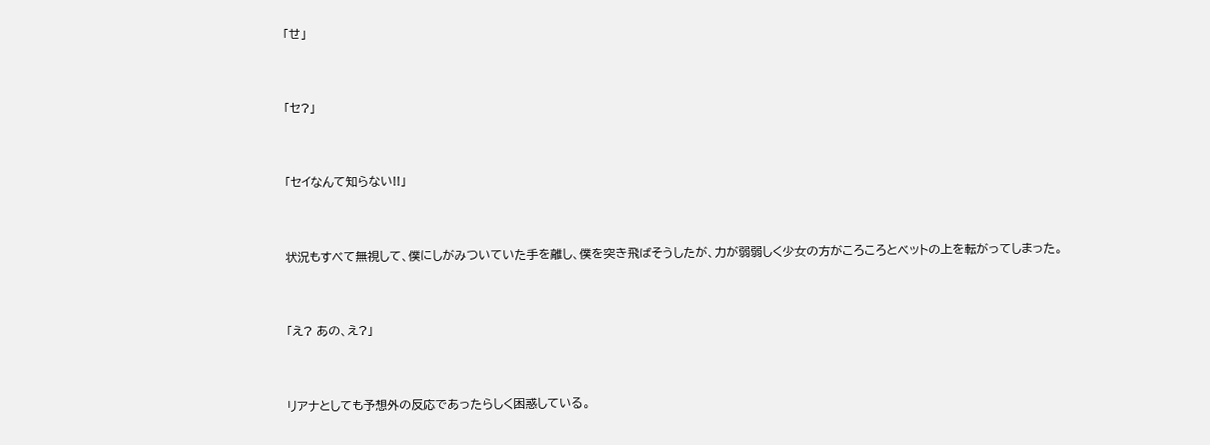「せ」


「セ?」


「セイなんて知らない!!」


状況もすべて無視して、僕にしがみついていた手を離し、僕を突き飛ばそうしたが、力が弱弱しく少女の方がころころとベットの上を転がってしまった。


「え? あの、え?」


リアナとしても予想外の反応であったらしく困惑している。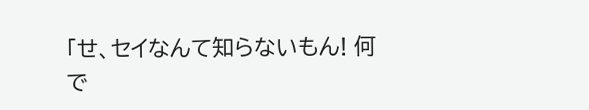「せ、セイなんて知らないもん! 何で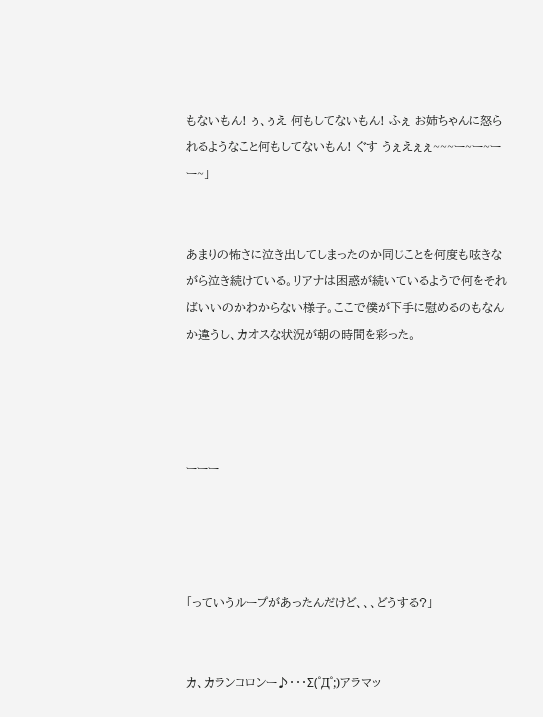もないもん! ぅ、ぅえ 何もしてないもん! ふぇ お姉ちゃんに怒られるようなこと何もしてないもん! ぐす うぇえぇぇ~~~ー~ー~ーー~」


あまりの怖さに泣き出してしまったのか同じことを何度も呟きながら泣き続けている。リアナは困惑が続いているようで何をそればいいのかわからない様子。ここで僕が下手に慰めるのもなんか違うし、カオスな状況が朝の時間を彩った。




ーーー




「っていうループがあったんだけど、、、どうする?」


カ、カランコロンー♪・・・Σ(゜Д゜;)アラマッ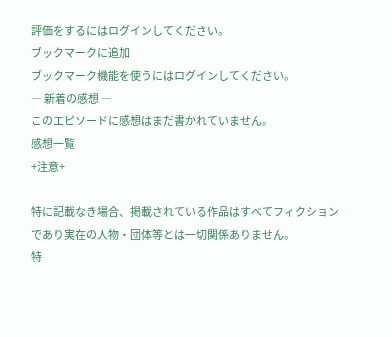評価をするにはログインしてください。
ブックマークに追加
ブックマーク機能を使うにはログインしてください。
― 新着の感想 ―
このエピソードに感想はまだ書かれていません。
感想一覧
+注意+

特に記載なき場合、掲載されている作品はすべてフィクションであり実在の人物・団体等とは一切関係ありません。
特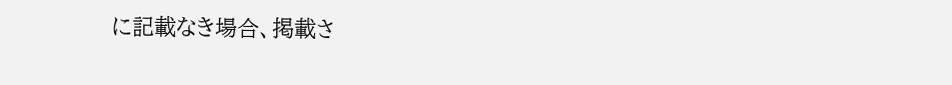に記載なき場合、掲載さ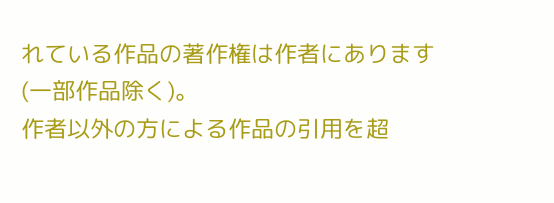れている作品の著作権は作者にあります(一部作品除く)。
作者以外の方による作品の引用を超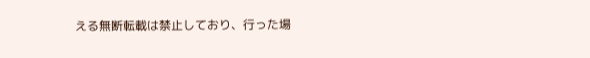える無断転載は禁止しており、行った場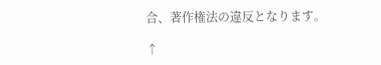合、著作権法の違反となります。

↑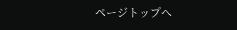ページトップへ